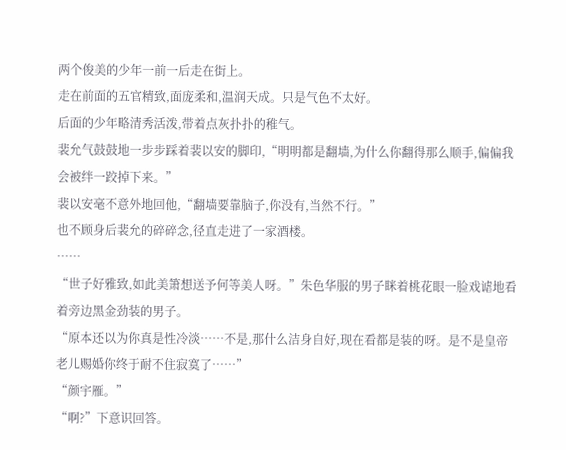两个俊美的少年一前一后走在街上。
走在前面的五官精致,面庞柔和,温润天成。只是气色不太好。
后面的少年略清秀活泼,带着点灰扑扑的稚气。
裴允气鼓鼓地一步步踩着裴以安的脚印,“明明都是翻墙,为什么你翻得那么顺手,偏偏我会被绊一跤掉下来。”
裴以安毫不意外地回他,“翻墙要靠脑子,你没有,当然不行。”
也不顾身后裴允的碎碎念,径直走进了一家酒楼。
……
“世子好雅致,如此美箫想送予何等美人呀。”朱色华服的男子眯着桃花眼一脸戏谑地看着旁边黑金劲装的男子。
“原本还以为你真是性冷淡……不是,那什么洁身自好,现在看都是装的呀。是不是皇帝老儿赐婚你终于耐不住寂寞了……”
“颜宇雁。”
“啊?”下意识回答。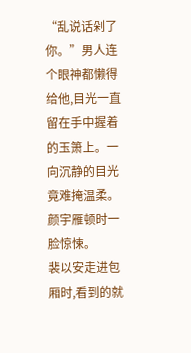“乱说话剁了你。”男人连个眼神都懒得给他,目光一直留在手中握着的玉箫上。一向沉静的目光竟难掩温柔。
颜宇雁顿时一脸惊悚。
裴以安走进包厢时,看到的就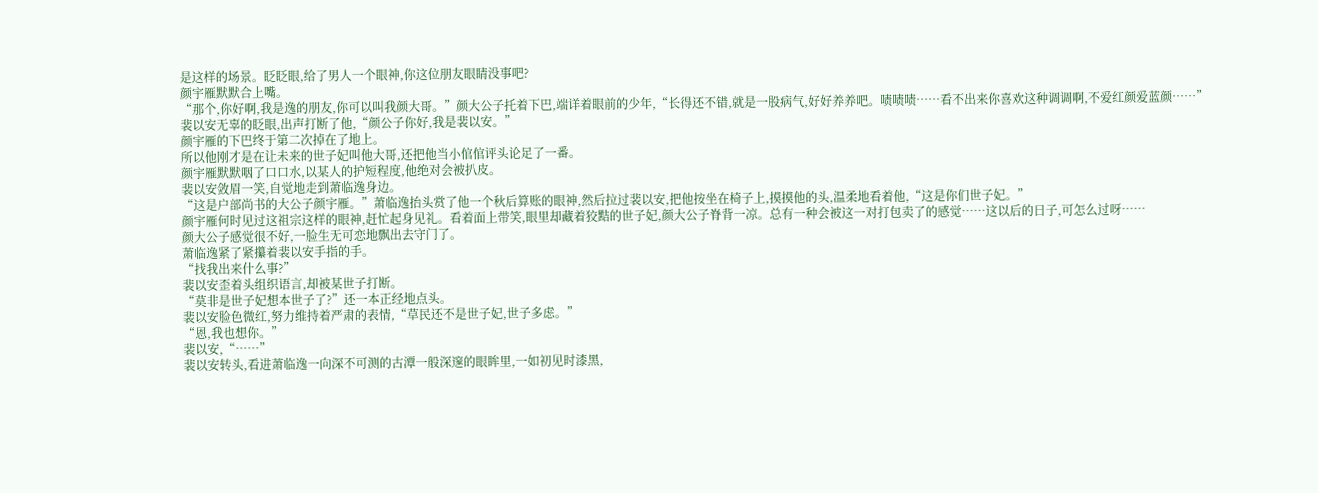是这样的场景。眨眨眼,给了男人一个眼神,你这位朋友眼睛没事吧?
颜宇雁默默合上嘴。
“那个,你好啊,我是逸的朋友,你可以叫我颜大哥。”颜大公子托着下巴,端详着眼前的少年,“长得还不错,就是一股病气,好好养养吧。啧啧啧……看不出来你喜欢这种调调啊,不爱红颜爱蓝颜……”
裴以安无辜的眨眼,出声打断了他,“颜公子你好,我是裴以安。”
颜宇雁的下巴终于第二次掉在了地上。
所以他刚才是在让未来的世子妃叫他大哥,还把他当小倌倌评头论足了一番。
颜宇雁默默咽了口口水,以某人的护短程度,他绝对会被扒皮。
裴以安敛眉一笑,自觉地走到萧临逸身边。
“这是户部尚书的大公子颜宇雁。”萧临逸抬头赏了他一个秋后算账的眼神,然后拉过裴以安,把他按坐在椅子上,摸摸他的头,温柔地看着他,“这是你们世子妃。”
颜宇雁何时见过这祖宗这样的眼神,赶忙起身见礼。看着面上带笑,眼里却藏着狡黠的世子妃,颜大公子脊背一凉。总有一种会被这一对打包卖了的感觉……这以后的日子,可怎么过呀……
颜大公子感觉很不好,一脸生无可恋地飘出去守门了。
萧临逸紧了紧攥着裴以安手指的手。
“找我出来什么事?”
裴以安歪着头组织语言,却被某世子打断。
“莫非是世子妃想本世子了?”还一本正经地点头。
裴以安脸色微红,努力维持着严肃的表情,“草民还不是世子妃,世子多虑。”
“恩,我也想你。”
裴以安,“……”
裴以安转头,看进萧临逸一向深不可测的古潭一般深邃的眼眸里,一如初见时漆黑,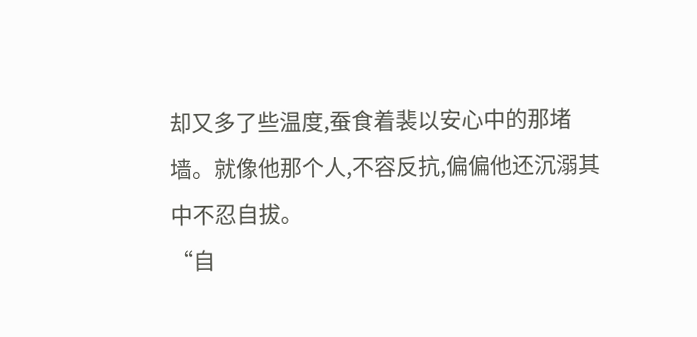却又多了些温度,蚕食着裴以安心中的那堵墙。就像他那个人,不容反抗,偏偏他还沉溺其中不忍自拔。
“自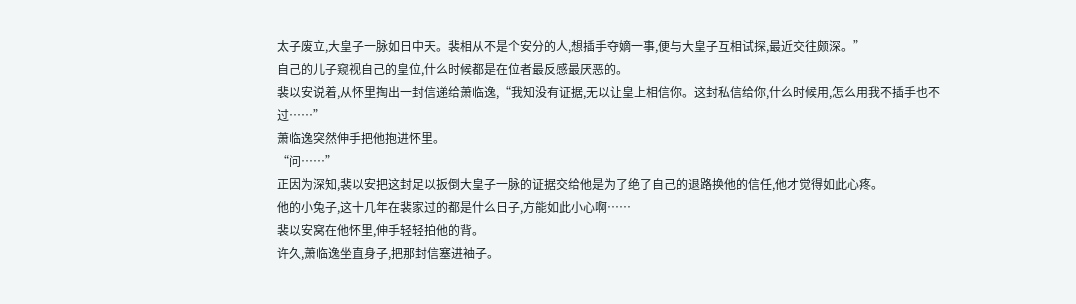太子废立,大皇子一脉如日中天。裴相从不是个安分的人,想插手夺嫡一事,便与大皇子互相试探,最近交往颇深。”
自己的儿子窥视自己的皇位,什么时候都是在位者最反感最厌恶的。
裴以安说着,从怀里掏出一封信递给萧临逸,“我知没有证据,无以让皇上相信你。这封私信给你,什么时候用,怎么用我不插手也不过……”
萧临逸突然伸手把他抱进怀里。
“问……”
正因为深知,裴以安把这封足以扳倒大皇子一脉的证据交给他是为了绝了自己的退路换他的信任,他才觉得如此心疼。
他的小兔子,这十几年在裴家过的都是什么日子,方能如此小心啊……
裴以安窝在他怀里,伸手轻轻拍他的背。
许久,萧临逸坐直身子,把那封信塞进袖子。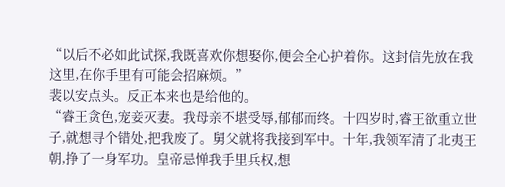“以后不必如此试探,我既喜欢你想娶你,便会全心护着你。这封信先放在我这里,在你手里有可能会招麻烦。”
裴以安点头。反正本来也是给他的。
“睿王贪色,宠妾灭妻。我母亲不堪受辱,郁郁而终。十四岁时,睿王欲重立世子,就想寻个错处,把我废了。舅父就将我接到军中。十年,我领军清了北夷王朝,挣了一身军功。皇帝忌惮我手里兵权,想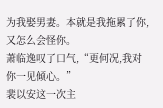为我娶男妻。本就是我拖累了你,又怎么会怪你。
萧临逸叹了口气,“更何况,我对你一见倾心。”
裴以安这一次主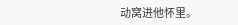动窝进他怀里。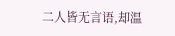二人皆无言语,却温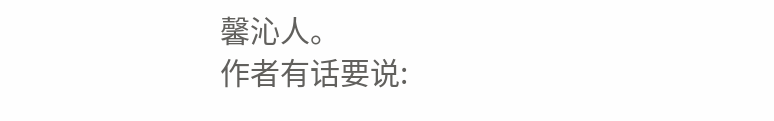馨沁人。
作者有话要说: